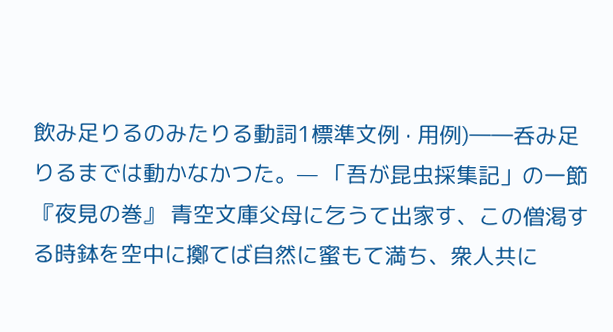飲み足りるのみたりる動詞1標準文例 · 用例)――呑み足りるまでは動かなかつた。— 「吾が昆虫採集記」の一節 『夜見の巻』 青空文庫父母に乞うて出家す、この僧渇する時鉢を空中に擲てば自然に蜜もて満ち、衆人共に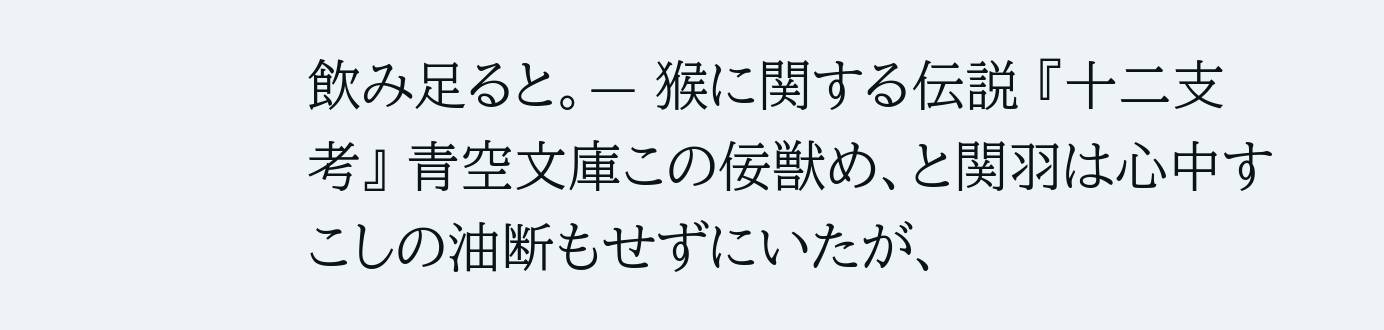飲み足ると。— 猴に関する伝説 『十二支考』 青空文庫この佞獣め、と関羽は心中すこしの油断もせずにいたが、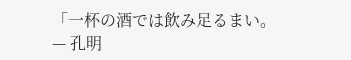「一杯の酒では飲み足るまい。— 孔明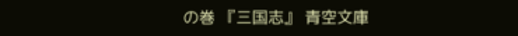の巻 『三国志』 青空文庫